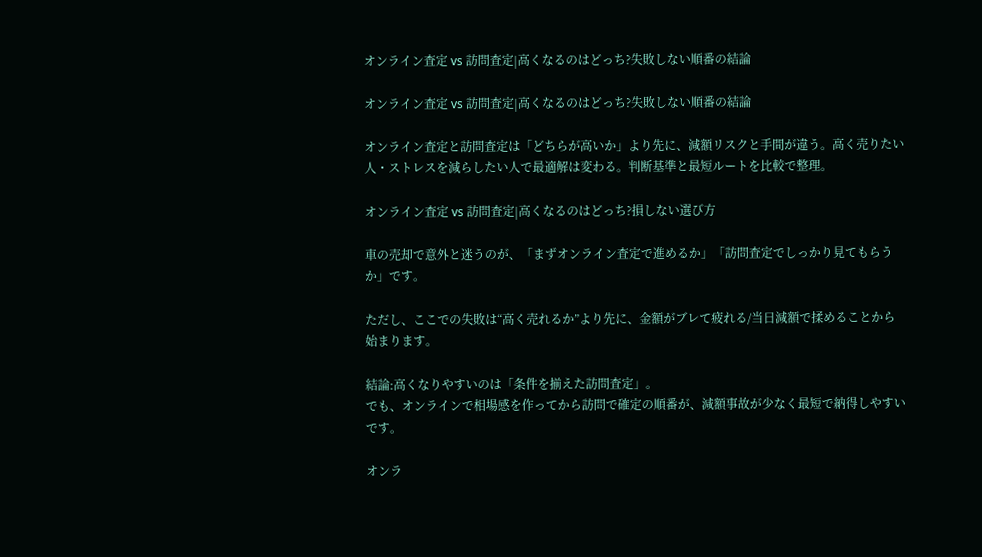オンライン査定 vs 訪問査定|高くなるのはどっち?失敗しない順番の結論

オンライン査定 vs 訪問査定|高くなるのはどっち?失敗しない順番の結論

オンライン査定と訪問査定は「どちらが高いか」より先に、減額リスクと手間が違う。高く売りたい人・ストレスを減らしたい人で最適解は変わる。判断基準と最短ルートを比較で整理。

オンライン査定 vs 訪問査定|高くなるのはどっち?損しない選び方

車の売却で意外と迷うのが、「まずオンライン査定で進めるか」「訪問査定でしっかり見てもらうか」です。

ただし、ここでの失敗は“高く売れるか”より先に、金額がブレて疲れる/当日減額で揉めることから始まります。

結論:高くなりやすいのは「条件を揃えた訪問査定」。
でも、オンラインで相場感を作ってから訪問で確定の順番が、減額事故が少なく最短で納得しやすいです。

オンラ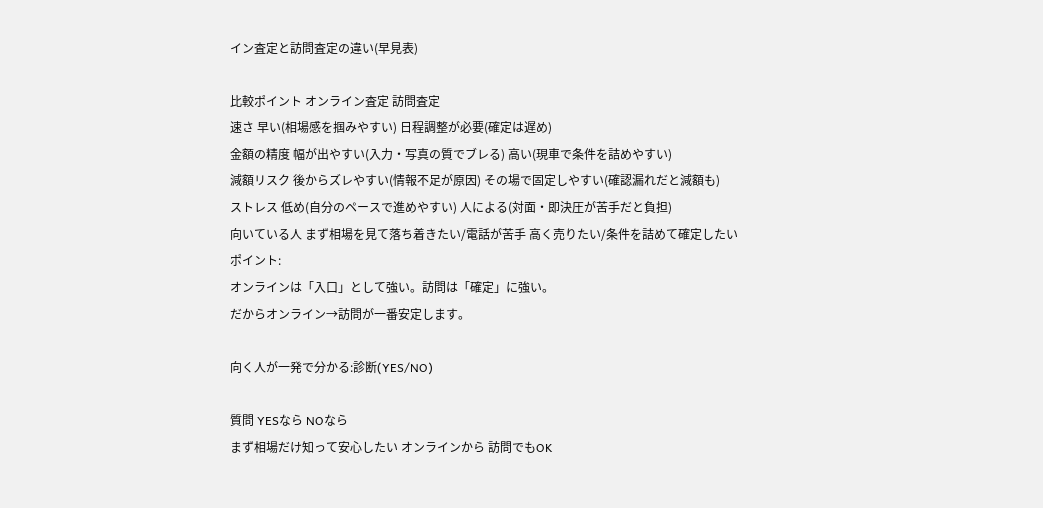イン査定と訪問査定の違い(早見表)

比較ポイント オンライン査定 訪問査定
速さ 早い(相場感を掴みやすい) 日程調整が必要(確定は遅め)
金額の精度 幅が出やすい(入力・写真の質でブレる) 高い(現車で条件を詰めやすい)
減額リスク 後からズレやすい(情報不足が原因) その場で固定しやすい(確認漏れだと減額も)
ストレス 低め(自分のペースで進めやすい) 人による(対面・即決圧が苦手だと負担)
向いている人 まず相場を見て落ち着きたい/電話が苦手 高く売りたい/条件を詰めて確定したい
ポイント:
オンラインは「入口」として強い。訪問は「確定」に強い。
だからオンライン→訪問が一番安定します。

向く人が一発で分かる:診断(YES/NO)

質問 YESなら NOなら
まず相場だけ知って安心したい オンラインから 訪問でもOK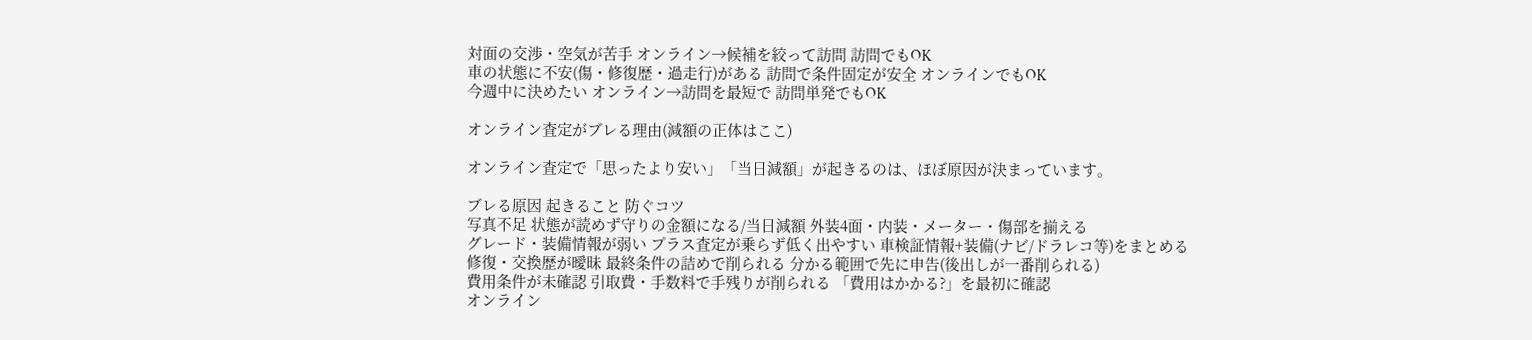対面の交渉・空気が苦手 オンライン→候補を絞って訪問 訪問でもOK
車の状態に不安(傷・修復歴・過走行)がある 訪問で条件固定が安全 オンラインでもOK
今週中に決めたい オンライン→訪問を最短で 訪問単発でもOK

オンライン査定がブレる理由(減額の正体はここ)

オンライン査定で「思ったより安い」「当日減額」が起きるのは、ほぼ原因が決まっています。

ブレる原因 起きること 防ぐコツ
写真不足 状態が読めず守りの金額になる/当日減額 外装4面・内装・メーター・傷部を揃える
グレード・装備情報が弱い プラス査定が乗らず低く出やすい 車検証情報+装備(ナビ/ドラレコ等)をまとめる
修復・交換歴が曖昧 最終条件の詰めで削られる 分かる範囲で先に申告(後出しが一番削られる)
費用条件が未確認 引取費・手数料で手残りが削られる 「費用はかかる?」を最初に確認
オンライン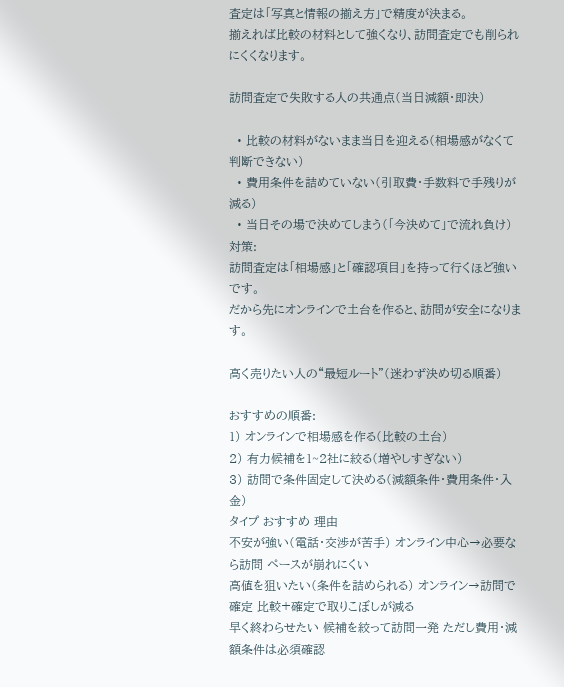査定は「写真と情報の揃え方」で精度が決まる。
揃えれば比較の材料として強くなり、訪問査定でも削られにくくなります。

訪問査定で失敗する人の共通点(当日減額・即決)

  • 比較の材料がないまま当日を迎える(相場感がなくて判断できない)
  • 費用条件を詰めていない(引取費・手数料で手残りが減る)
  • 当日その場で決めてしまう(「今決めて」で流れ負け)
対策:
訪問査定は「相場感」と「確認項目」を持って行くほど強いです。
だから先にオンラインで土台を作ると、訪問が安全になります。

高く売りたい人の“最短ルート”(迷わず決め切る順番)

おすすめの順番:
1) オンラインで相場感を作る(比較の土台)
2) 有力候補を1~2社に絞る(増やしすぎない)
3) 訪問で条件固定して決める(減額条件・費用条件・入金)
タイプ おすすめ 理由
不安が強い(電話・交渉が苦手) オンライン中心→必要なら訪問 ペースが崩れにくい
高値を狙いたい(条件を詰められる) オンライン→訪問で確定 比較+確定で取りこぼしが減る
早く終わらせたい 候補を絞って訪問一発 ただし費用・減額条件は必須確認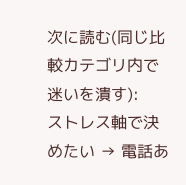次に読む(同じ比較カテゴリ内で迷いを潰す):
ストレス軸で決めたい → 電話あ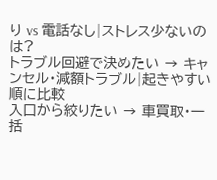り vs 電話なし|ストレス少ないのは?
トラブル回避で決めたい → キャンセル・減額トラブル|起きやすい順に比較
入口から絞りたい → 車買取・一括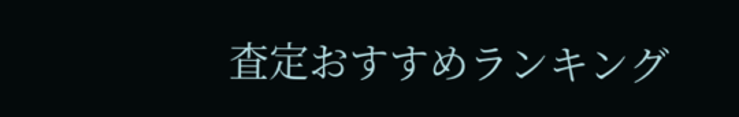査定おすすめランキング